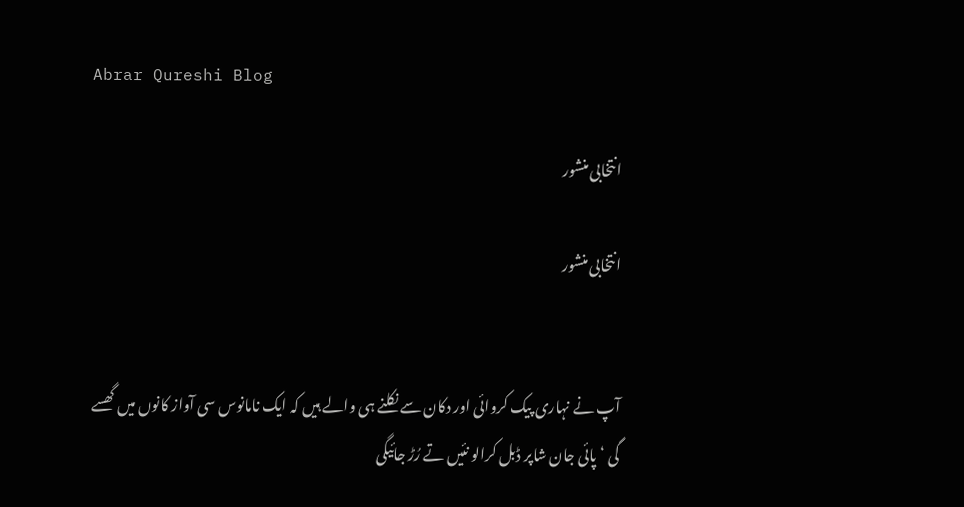Abrar Qureshi Blog

انتخابی منشور

انتخابی منشور


آپ نے نہاری پیک کروائی اور دکان سے نکلنے ہی والے ہیں کہ ایک نامانوس سی آواز کانوں میں گھسے گی ‘پائی جان شاپر ڈبل کرالو نئیں تے رُڑ جائیگی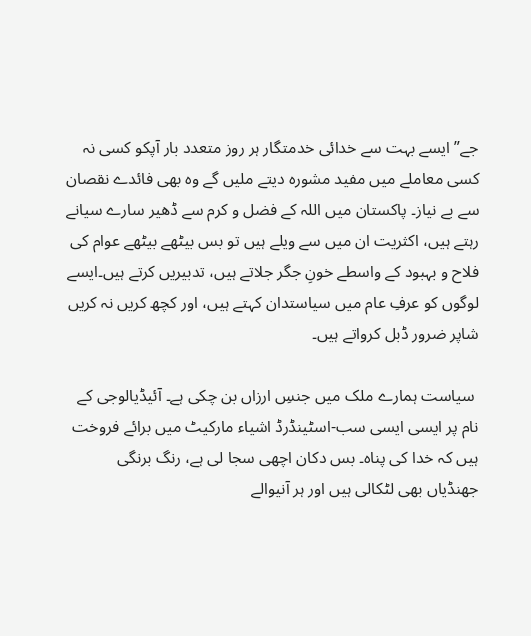جے” ایسے بہت سے خدائی خدمتگار ہر روز متعدد بار آپکو کسی نہ کسی معاملے میں مفید مشورہ دیتے ملیں گے وہ بھی فائدے نقصان سے بے نیاز۔ پاکستان میں اللہ کے فضل و کرم سے ڈھیر سارے سیانے رہتے ہیں، اکثریت ان میں سے ویلے ہیں تو بس بیٹھے بیٹھے عوام کی فلاح و بہبود کے واسطے خونِ جگر جلاتے ہیں، تدبیریں کرتے ہیں۔ایسے لوگوں کو عرفِ عام میں سیاستدان کہتے ہیں، اور کچھ کریں نہ کریں شاپر ضرور ڈبل کرواتے ہیں۔

 سیاست ہمارے ملک میں جنسِ ارزاں بن چکی ہے۔ آئیڈیالوجی کے نام پر ایسی ایسی سب-اسٹینڈرڈ اشیاء مارکیٹ میں برائے فروخت ہیں کہ خدا کی پناہ۔ بس دکان اچھی سجا لی ہے، رنگ برنگی جھنڈیاں بھی لٹکالی ہیں اور ہر آنیوالے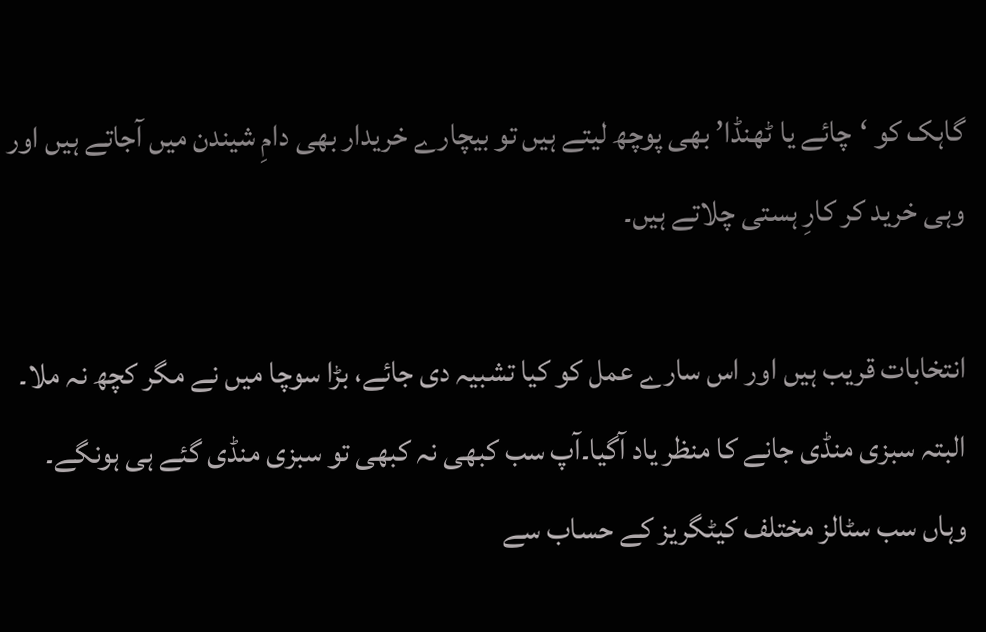گاہک کو ‘چائے یا ٹھنڈا’ بھی پوچھ لیتے ہیں تو بیچارے خریدار بھی دامِ شیندن میں آجاتے ہیں اور وہی خرید کر کارِ ہستی چلاتے ہیں۔

انتخابات قریب ہیں اور اس سارے عمل کو کیا تشبیہ دی جائے، بڑا سوچا میں نے مگر کچھ نہ ملا۔ البتہ سبزی منڈی جانے کا منظر یاد آگیا۔آپ سب کبھی نہ کبھی تو سبزی منڈی گئے ہی ہونگے۔ وہاں سب سٹالز مختلف کیٹگریز کے حساب سے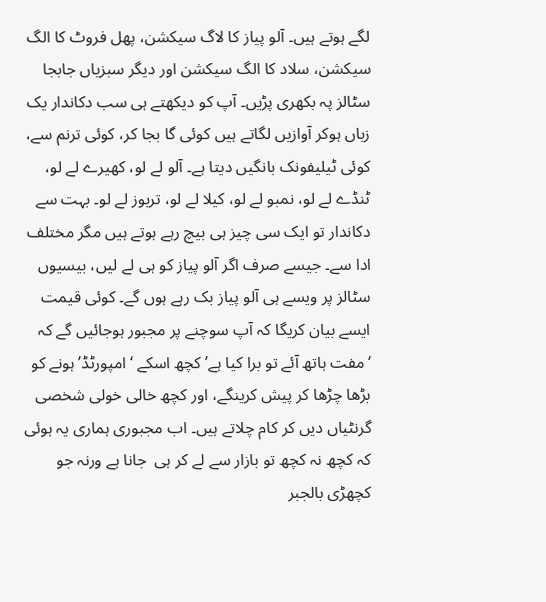لگے ہوتے ہیں۔ آلو پیاز کا لاگ سیکشن، پھل فروٹ کا الگ سیکشن، سلاد کا الگ سیکشن اور دیگر سبزیاں جابجا سٹالز پہ بکھری پڑیں۔ آپ کو دیکھتے ہی سب دکاندار یک زباں ہوکر آوازیں لگاتے ہیں کوئی گا بجا کر، کوئی ترنم سے، کوئی ٹیلیفونک بانگیں دیتا ہے۔ آلو لے لو، کھیرے لے لو، ٹنڈے لے لو، نمبو لے لو، کیلا لے لو، تربوز لے لو۔ بہت سے دکاندار تو ایک سی چیز ہی بیچ رہے ہوتے ہیں مگر مختلف ادا سے۔ جیسے صرف اگر آلو پیاز کو ہی لے لیں، بیسیوں سٹالز پر ویسے ہی آلو پیاز بک رہے ہوں گے۔ کوئی قیمت ایسے بیان کریگا کہ آپ سوچنے پر مجبور ہوجائیں گے کہ ‘مفت ہاتھ آئے تو برا کیا ہے’ کچھ اسکے ‘امپورٹڈ’ ہونے کو بڑھا چڑھا کر پیش کرینگے، اور کچھ خالی خولی شخصی گرنٹیاں دیں کر کام چلاتے ہیں۔ اب مجبوری ہماری یہ ہوئی کہ کچھ نہ کچھ تو بازار سے لے کر ہی  جانا ہے ورنہ جو کچھڑی بالجبر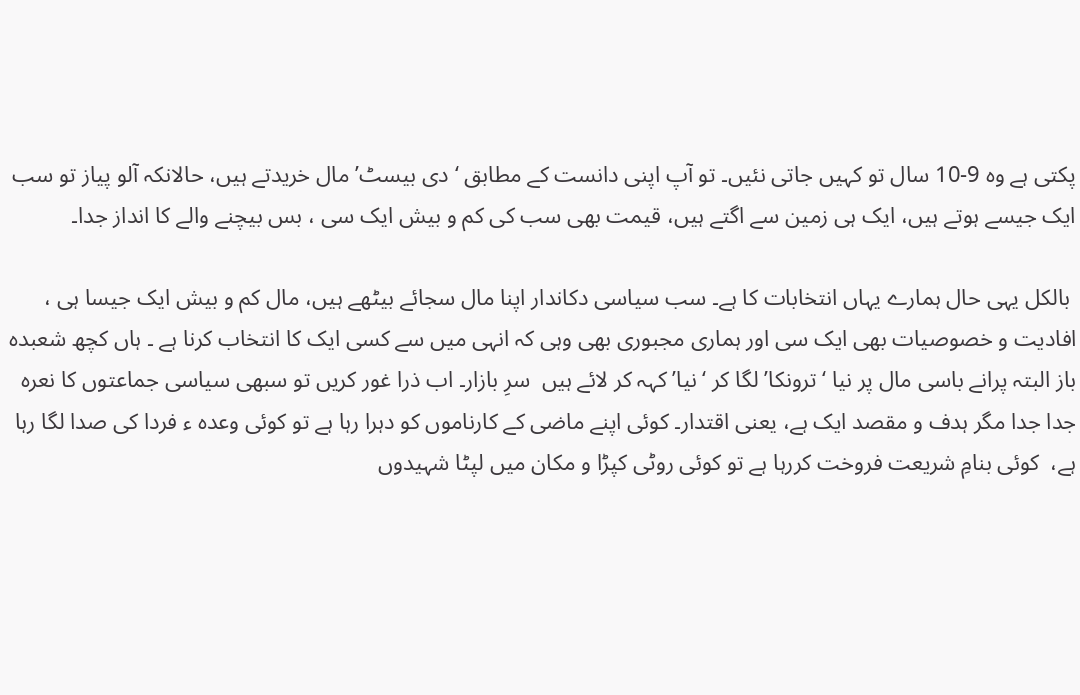پکتی ہے وہ 9-10 سال تو کہیں جاتی نئیں۔ تو آپ اپنی دانست کے مطابق ‘دی بیسٹ’ مال خریدتے ہیں، حالانکہ آلو پیاز تو سب ایک جیسے ہوتے ہیں، ایک ہی زمین سے اگتے ہیں، قیمت بھی سب کی کم و بیش ایک سی ، بس بیچنے والے کا انداز جدا۔

 بالکل یہی حال ہمارے یہاں انتخابات کا ہے۔ سب سیاسی دکاندار اپنا مال سجائے بیٹھے ہیں، مال کم و بیش ایک جیسا ہی ، افادیت و خصوصیات بھی ایک سی اور ہماری مجبوری بھی وہی کہ انہی میں سے کسی ایک کا انتخاب کرنا ہے ۔ ہاں کچھ شعبدہ باز البتہ پرانے باسی مال پر نیا ‘ترونکا’ لگا کر ‘نیا’ کہہ کر لائے ہیں  سرِ بازار۔ اب ذرا غور کریں تو سبھی سیاسی جماعتوں کا نعرہ جدا جدا مگر ہدف و مقصد ایک ہے، یعنی اقتدار۔ کوئی اپنے ماضی کے کارناموں کو دہرا رہا ہے تو کوئی وعدہ ء فردا کی صدا لگا رہا ہے،  کوئی بنامِ شریعت فروخت کررہا ہے تو کوئی روٹی کپڑا و مکان میں لپٹا شہیدوں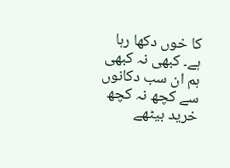کا خوں دکھا رہا ہے۔ کبھی نہ کبھی ہم ان سب دکانوں سے کچھ نہ کچھ خرید بیٹھے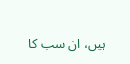ہیں، ان سب کا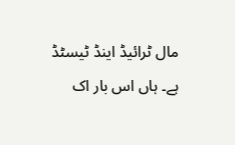مال ٹرائیڈ اینڈ ٹیسٹڈ ہے۔ ہاں اس بار اک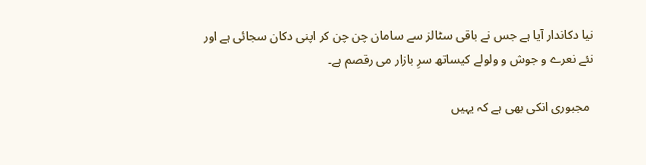نیا دکاندار آیا ہے جس نے باقی سٹالز سے سامان چن چن کر اپنی دکان سجائی ہے اور نئے نعرے و جوش و ولولے کیساتھ سرِ بازار می رقصم ہے۔

 مجبوری انکی بھی ہے کہ یہیں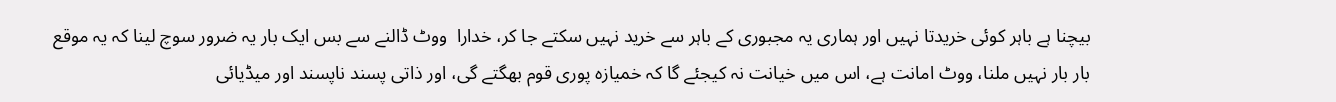بیچنا ہے باہر کوئی خریدتا نہیں اور ہماری یہ مجبوری کے باہر سے خرید نہیں سکتے جا کر، خدارا  ووٹ ڈالنے سے بس ایک بار یہ ضرور سوچ لینا کہ یہ موقع بار بار نہیں ملنا، ووٹ امانت ہے، اس میں خیانت نہ کیجئے گا کہ خمیازہ پوری قوم بھگتے گی، اور ذاتی پسند ناپسند اور میڈیائی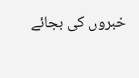خبروں کی بجائے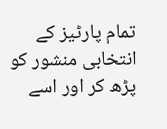تمام پارٹیز کے انتخابی منشور کو پڑھ کر اور اسے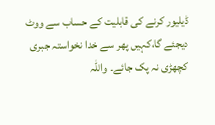ڈیلیور کرنے کی قابلیت کے حساب سے ووٹ دیجئے گا،کہیں پھر سے خدا نخواستہ جبری کچھڑی نہ پک جائے۔ واللہ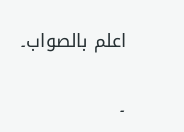اعلم بالصواب۔

۔